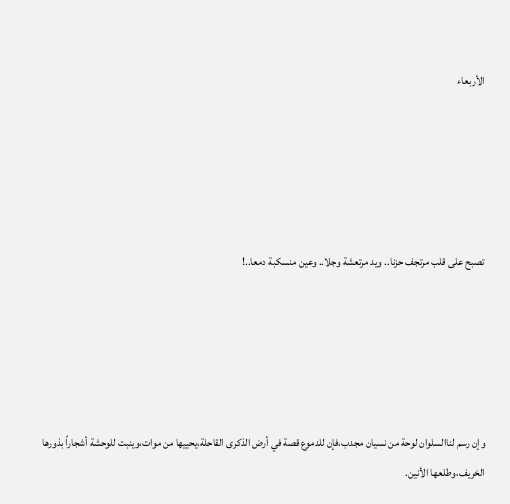الأربعاء





تصبح على قلب مرتجف حزنا.. ويد مرتعشة وجلا.. وعين منسكبة دمعا..!





وإن رسم لناالسلوان لوحة من نسيان مجدب،فإن للدموع قصة في أرض الذكرى القاحلة،يحييها من موات،وينبت للوحشة أشجاراً بذورها الخريف،وطلعها الأنين.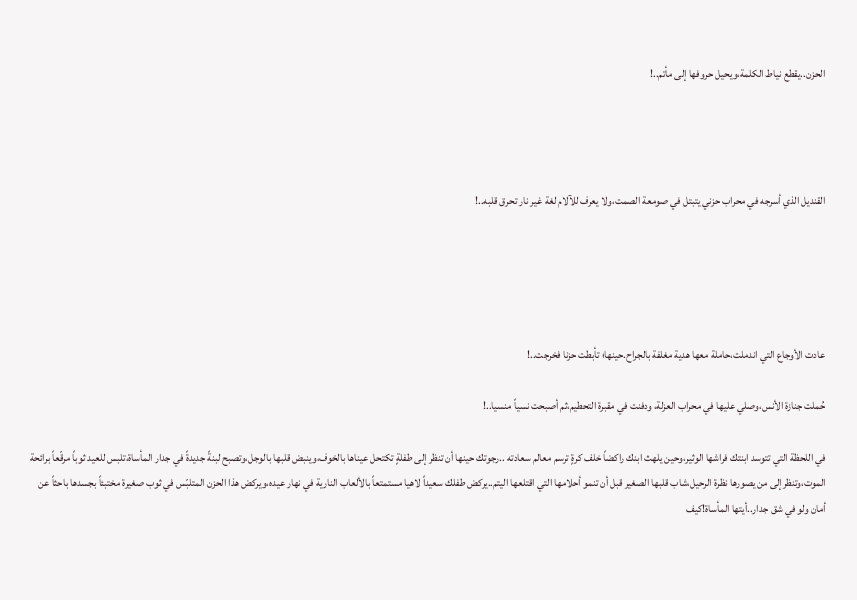الحزن..يقطع نياط الكلمة،ويحيل حروفها إلى مأتم..!




القنديل الذي أسرجه في محراب حزني يتبتل في صومعة الصمت،ولا يعرف للآلام لغة غير نار تحرق قلبه..!





عادت الأوجاع التي اندملت،حاملة معها هدية مغلفة بالجراح.حينها؛ تأبطت حزنا فخرجت..!

حُملت جنازة الأنس،وصلي عليها في محراب العزلة، ودفنت في مقبرة التحطيم،ثم أصبحت نسياً منسيا..!

في اللحظة التي تتوسد ابنتك فراشها الوثير،وحين يلهث ابنك راكضاً خلف كرةٍ ترسم معالم سعادته ..رجوتك حينها أن تنظر إلى طفلةٍ تكتحل عيناها بالخوف،وينبض قلبها بالوجل،وتصبح لبنةً جديدةً في جدار المأساة،تلبس للعيد ثوباً مرقّعاً برائحة الموت،وتنظرإلى من يصورها نظرة الرحيل،شاب قلبها الصغير قبل أن تنمو أحلامها التي اقتلعها اليتم..يركض طفلك سعيداً لاهيا مستمتعاً بالألعاب النارية في نهار عيده،ويركض هذا الحزن المتلبّس في ثوب صغيرة مختبئاً بجسدها باحثاً عن أمان ولو في شق جدار..أيتها المأساة!كيف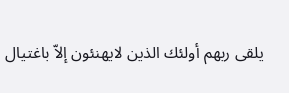يلقى ربهم أولئك الذين لايهنئون إلاّ باغتيال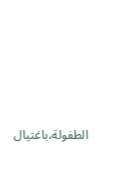الطفولة،باغتيال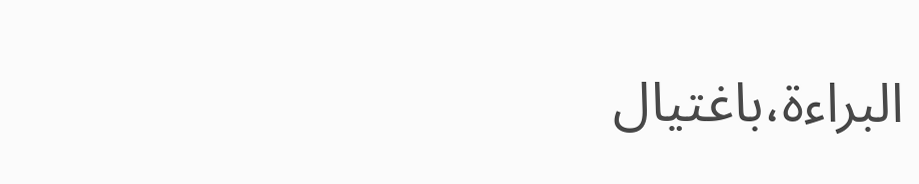البراءة،باغتيال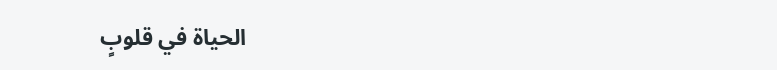الحياة في قلوبٍ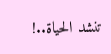تنشد الحياة..!